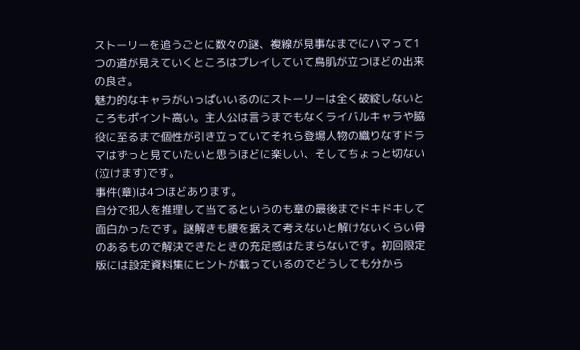ストーリーを追うごとに数々の謎、複線が見事なまでにハマって1つの道が見えていくところはプレイしていて鳥肌が立つほどの出来の良さ。
魅力的なキャラがいっぱいいるのにストーリーは全く破綻しないところもポイント高い。主人公は言うまでもなくライバルキャラや脇役に至るまで個性が引き立っていてそれら登場人物の織りなすドラマはずっと見ていたいと思うほどに楽しい、そしてちょっと切ない(泣けます)です。
事件(章)は4つほどあります。
自分で犯人を推理して当てるというのも章の最後までドキドキして面白かったです。謎解きも腰を据えて考えないと解けないくらい骨のあるもので解決できたときの充足感はたまらないです。初回限定版には設定資料集にヒントが載っているのでどうしても分から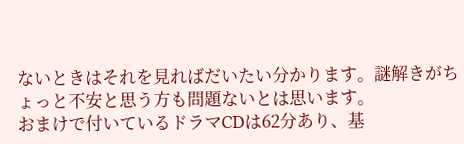ないときはそれを見ればだいたい分かります。謎解きがちょっと不安と思う方も問題ないとは思います。
おまけで付いているドラマCDは62分あり、基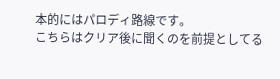本的にはパロディ路線です。
こちらはクリア後に聞くのを前提としてる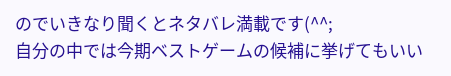のでいきなり聞くとネタバレ満載です(^^;
自分の中では今期ベストゲームの候補に挙げてもいい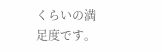くらいの満足度です。